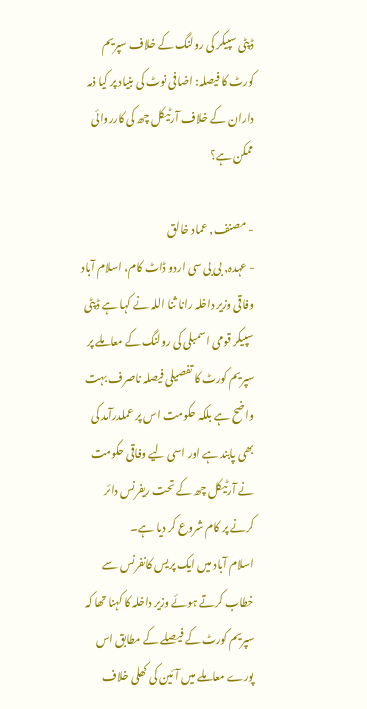ڈپٹی سپیکر کی رولنگ کے خلاف سپریم کورٹ کا فیصلہ: اضافی نوٹ کی بنیاد پر کیا ذمہ داران کے خلاف آرٹیکل چھ کی کارروائی ممکن ہے؟

- مصنف, عماد خالق
- عہدہ, بی بی سی اردو ڈاٹ کام، اسلام آباد
وفاقی وزیر داخلہ رانا ثنا اللہ نے کہا ہے ڈپٹی سپیکر قومی اسمبلی کی رولنگ کے معاملے پر سپریم کورٹ کا تفصیلی فیصلہ ناصرف بہت واضح ہے بلکہ حکومت اس پر عملدرآمد کی بھی پابند ہے اور اسی لیے وفاقی حکومت نے آرٹیکل چھ کے تحت ریفرنس دائر کرنے پر کام شروع کر دیا ہے۔
اسلام آباد میں ایک پریس کانفرنس سے خطاب کرتے ہوئے وزیر داخلہ کا کہنا تھا کہ سپریم کورٹ کے فیصلے کے مطابق اس پورے معاملے میں آئین کی کھلی خلاف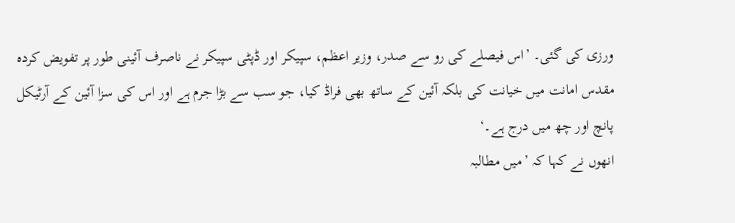ورزی کی گئی۔ ’اس فیصلے کی رو سے صدر، وزیر اعظم، سپیکر اور ڈپٹی سپیکر نے ناصرف آئینی طور پر تفویض کردہ مقدس امانت میں خیانت کی بلکہ آئین کے ساتھ بھی فراڈ کیا، جو سب سے بڑا جرم ہے اور اس کی سزا آئین کے آرٹیکل پانچ اور چھ میں درج ہے۔‘
انھوں نے کہا کہ ’میں مطالبہ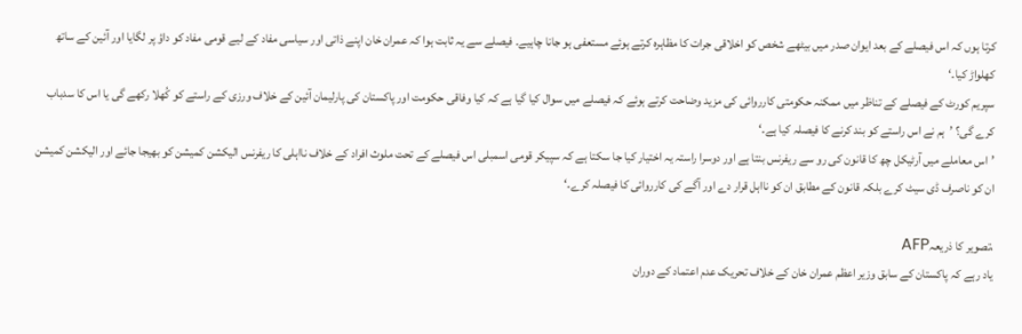کرتا ہوں کہ اس فیصلے کے بعد ایوان صدر میں بیٹھے شخص کو اخلاقی جرات کا مظاہرہ کرتے ہوئے مستعفی ہو جانا چاہیے۔ فیصلے سے یہ ثابت ہوا کہ عمران خان اپنے ذاتی اور سیاسی مفاد کے لیے قومی مفاد کو داؤ پر لگایا اور آئین کے ساتھ کھلواڑ کیا۔‘
سپریم کورٹ کے فیصلے کے تناظر میں ممکنہ حکومتی کارروائی کی مزید وضاحت کرتے ہوئے کہ فیصلے میں سوال کیا گیا ہے کہ کیا وفاقی حکومت اور پاکستان کی پارلیمان آئین کے خلاف ورزی کے راستے کو کُھلا رکھے گی یا اس کا سدباب کرے گی؟ ’ہم نے اس راستے کو بند کرنے کا فیصلہ کیا ہے۔‘
’اس معاملے میں آرٹیکل چھ کا قانون کی رو سے ریفرنس بنتا ہے اور دوسرا راستہ یہ اختیار کیا جا سکتا ہے کہ سپیکر قومی اسمبلی اس فیصلے کے تحت ملوث افراد کے خلاف نااہلی کا ریفرنس الیکشن کمیشن کو بھیجا جائے اور الیکشن کمیشن ان کو ناصرف ڈی سیٹ کرے بلکہ قانون کے مطابق ان کو نااہل قرار دے اور آگے کی کارروائی کا فیصلہ کرے۔‘

،تصویر کا ذریعہAFP
یاد رہے کہ پاکستان کے سابق وزیر اعظم عمران خان کے خلاف تحریک عدم اعتماد کے دوران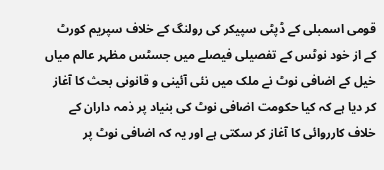قومی اسمبلی کے ڈپٹی سپیکر کی رولنگ کے خلاف سپریم کورٹ کے از خود نوٹس کے تفصیلی فیصلے میں جسٹس مظہر عالم میاں خیل کے اضافی نوٹ نے ملک میں نئی آئینی و قانونی بحث کا آغاز کر دیا ہے کہ کیا حکومت اضافی نوٹ کی بنیاد پر ذمہ داران کے خلاف کارروائی کا آغاز کر سکتی ہے اور یہ کہ اضافی نوٹ پر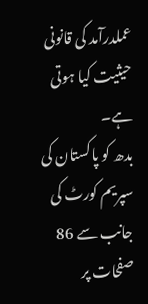عملدرآمد کی قانونی حیثیت کیا ہوتی ہے۔
بدھ کو پاکستان کی سپریم کورٹ کی جانب سے 86 صفحات پر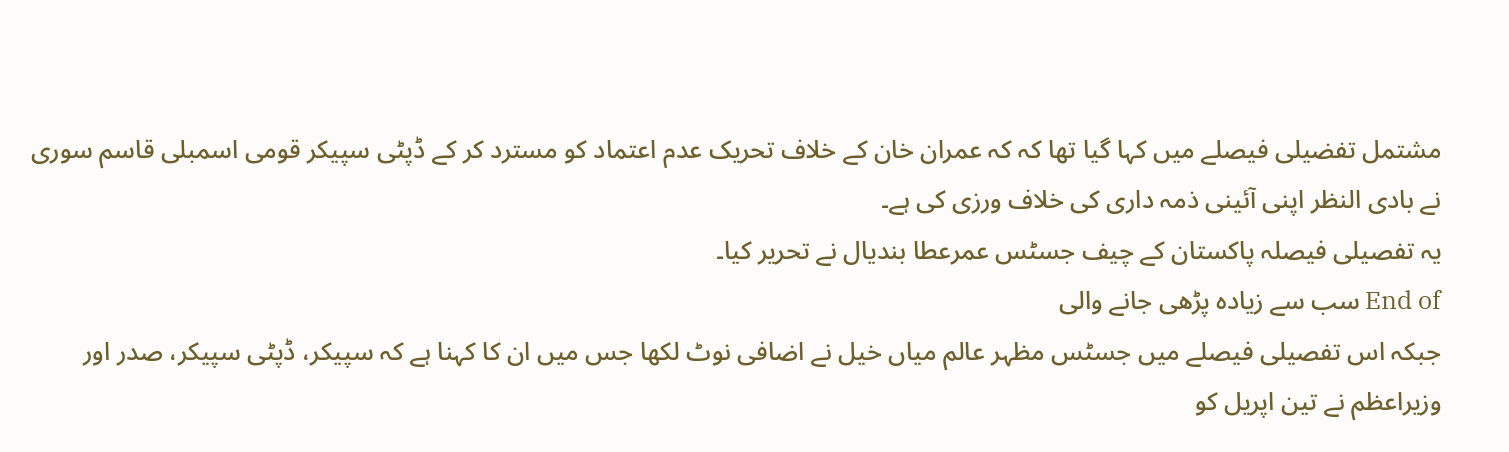مشتمل تفضیلی فیصلے میں کہا گیا تھا کہ کہ عمران خان کے خلاف تحریک عدم اعتماد کو مسترد کر کے ڈپٹی سپیکر قومی اسمبلی قاسم سوری نے بادی النظر اپنی آئینی ذمہ داری کی خلاف ورزی کی ہے۔
یہ تفصیلی فیصلہ پاکستان کے چیف جسٹس عمرعطا بندیال نے تحریر کیا۔
End of سب سے زیادہ پڑھی جانے والی
جبکہ اس تفصیلی فیصلے میں جسٹس مظہر عالم میاں خیل نے اضافی نوٹ لکھا جس میں ان کا کہنا ہے کہ سپیکر، ڈپٹی سپیکر، صدر اور وزیراعظم نے تین اپریل کو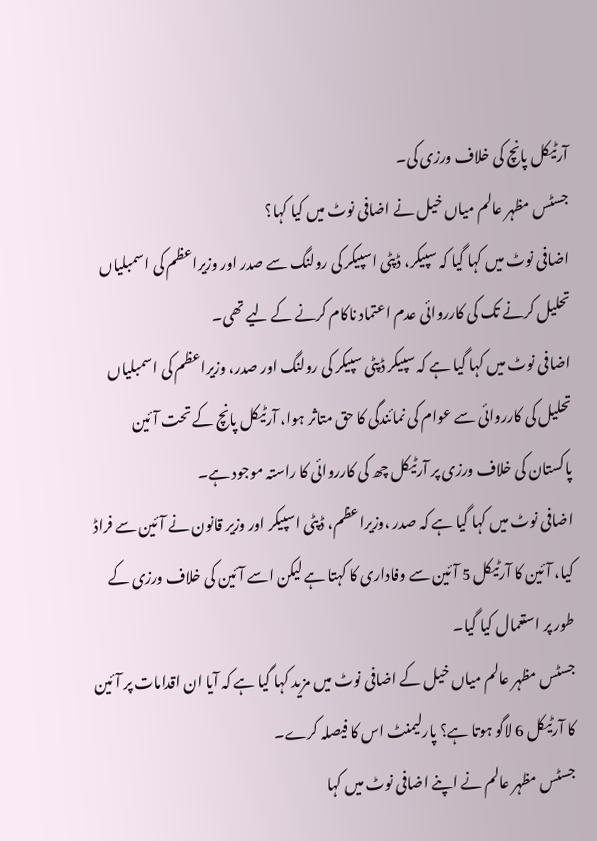آرٹیکل پانچ کی خلاف ورزی کی۔
جسٹس مظہر عالم میاں خیل نے اضافی نوٹ میں کیا کہا؟
اضافی نوٹ میں کہا گیا کہ سپیکر، ڈپٹی اسپیکر کی رولنگ سے صدر اور وزیراعظم کی اسمبلیاں تحلیل کرنے تک کی کارروائی عدم اعتماد ناکام کرنے کے لیے تھی۔
اضافی نوٹ میں کہا گیا ہے کہ سپیکر ڈپٹی سپیکر کی رولنگ اور صدر، وزیراعظم کی اسمبلیاں تحلیل کی کارروائی سے عوام کی نمائندگی کا حق متاثر ہوا، آرٹیکل پانچ کے تحت آئین پاکستان کی خلاف ورزی پر آرٹیکل چھ کی کارروائی کا راستہ موجود ہے۔
اضافی نوٹ میں کہا گیا ہے کہ صدر ،وزیراعظم، ڈپٹی اسپیکر اور وزیر قانون نے آئین سے فراڈ کیا، آئین کا آرٹیکل 5 آئین سے وفاداری کا کہتا ہے لیکن اسے آئین کی خلاف ورزی کے طور پر استعمال کیا گیا۔
جسٹس مظہر عالم میاں خیل کے اضافی نوٹ میں مزید کہا گیا ہے کہ آیا ان اقدامات پر آئین کا آرٹیکل 6 لاگو ہوتا ہے؟ پارلیمنٹ اس کا فیصلہ کرے۔
جسٹس مظہر عالم نے اپنے اضافی نوٹ میں کہا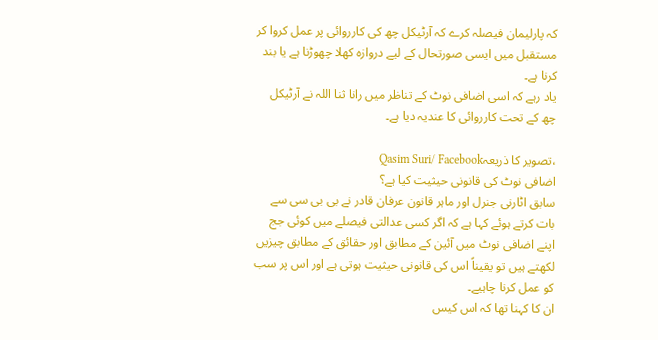کہ پارلیمان فیصلہ کرے کہ آرٹیکل چھ کی کارروائی پر عمل کروا کر مستقبل میں ایسی صورتحال کے لیے دروازہ کھلا چھوڑنا ہے یا بند کرنا ہے۔
یاد رہے کہ اسی اضافی نوٹ کے تناظر میں رانا ثنا اللہ نے آرٹیکل چھ کے تحت کارروائی کا عندیہ دیا ہے۔

،تصویر کا ذریعہQasim Suri/ Facebook
اضافی نوٹ کی قانونی حیثیت کیا ہے؟
سابق اٹارنی جنرل اور ماہر قانون عرفان قادر نے بی بی سی سے بات کرتے ہوئے کہا ہے کہ اگر کسی عدالتی فیصلے میں کوئی جج اپنے اضافی نوٹ میں آئین کے مطابق اور حقائق کے مطابق چیزیں لکھتے ہیں تو یقیناً اس کی قانونی حیثیت ہوتی ہے اور اس پر سب کو عمل کرنا چاہیے۔
ان کا کہنا تھا کہ اس کیس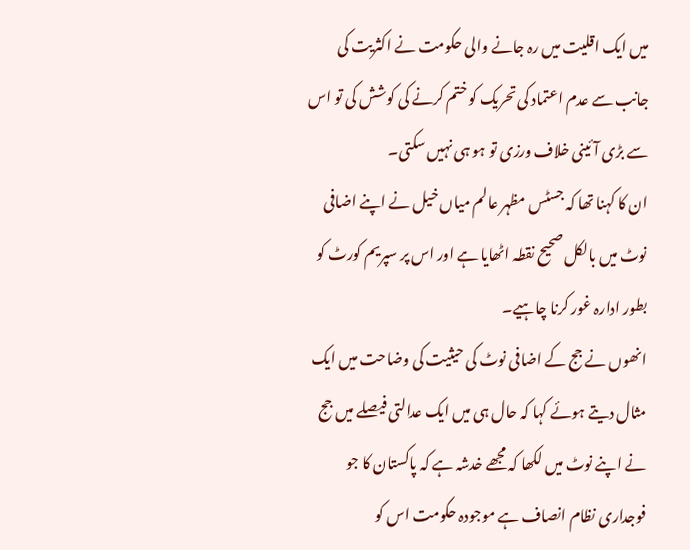میں ایک اقلیت میں رہ جانے والی حکومت نے اکثریت کی جانب سے عدم اعتماد کی تحریک کو ختم کرنے کی کوشش کی تو اس سے بڑی آئینی خلاف ورزی تو ہو ہی نہیں سکتی۔
ان کا کہنا تھا کہ جسٹس مظہر عالم میاں خیل نے اپنے اضافی نوٹ میں بالکل صحیح نقطہ اٹھایا ہے اور اس پر سپریم کورٹ کو بطور ادارہ غور کرنا چاہیے۔
انھوں نے جج کے اضافی نوٹ کی حیثیت کی وضاحت میں ایک مثال دیتے ہوئے کہا کہ حال ہی میں ایک عدالتی فیصلے میں جج نے اپنے نوٹ میں لکھا کہ مجھے خدشہ ہے کہ پاکستان کا جو فوجداری نظام انصاف ہے موجودہ حکومت اس کو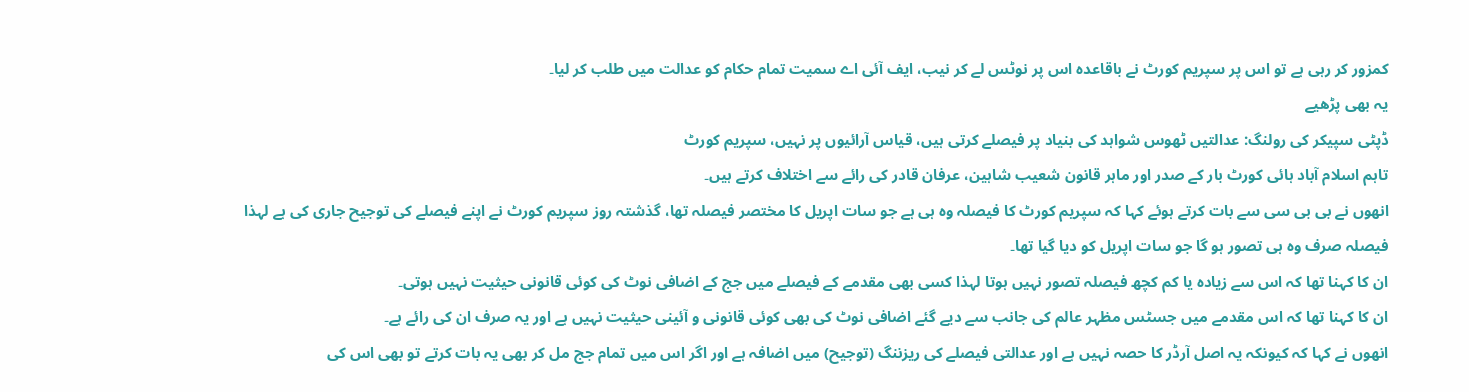کمزور کر رہی ہے تو اس پر سپریم کورٹ نے باقاعدہ اس پر نوٹس لے کر نیب، ایف آئی اے سمیت تمام حکام کو عدالت میں طلب کر لیا۔
یہ بھی پڑھیے
ڈپٹی سپیکر کی رولنگ: عدالتیں ٹھوس شواہد کی بنیاد پر فیصلے کرتی ہیں، قیاس آرائیوں پر نہیں، سپریم کورٹ
تاہم اسلام آباد ہائی کورٹ بار کے صدر اور ماہر قانون شعیب شاہین، عرفان قادر کی رائے سے اختلاف کرتے ہیں۔
انھوں نے بی بی سی سے بات کرتے ہوئے کہا کہ سپریم کورٹ کا فیصلہ وہ ہی ہے جو سات اپریل کا مختصر فیصلہ تھا، گذشتہ روز سپریم کورٹ نے اپنے فیصلے کی توجیح جاری کی ہے لہذا فیصلہ صرف وہ ہی تصور ہو گا جو سات اپریل کو دیا گیا تھا۔
ان کا کہنا تھا کہ اس سے زیادہ یا کم کچھ فیصلہ تصور نہیں ہوتا لہذا کسی بھی مقدمے کے فیصلے میں جج کے اضافی نوٹ کی کوئی قانونی حیثیت نہیں ہوتی۔
ان کا کہنا تھا کہ اس مقدمے میں جسٹس مظہر عالم کی جانب سے دیے گئے اضافی نوٹ کی بھی کوئی قانونی و آئینی حیثیت نہیں ہے اور یہ صرف ان کی رائے ہے۔
انھوں نے کہا کہ کیونکہ یہ اصل آرڈر کا حصہ نہیں ہے اور عدالتی فیصلے کی ریزننگ (توجیح) میں اضافہ ہے اور اگر اس میں تمام جج مل کر بھی یہ بات کرتے تو بھی اس کی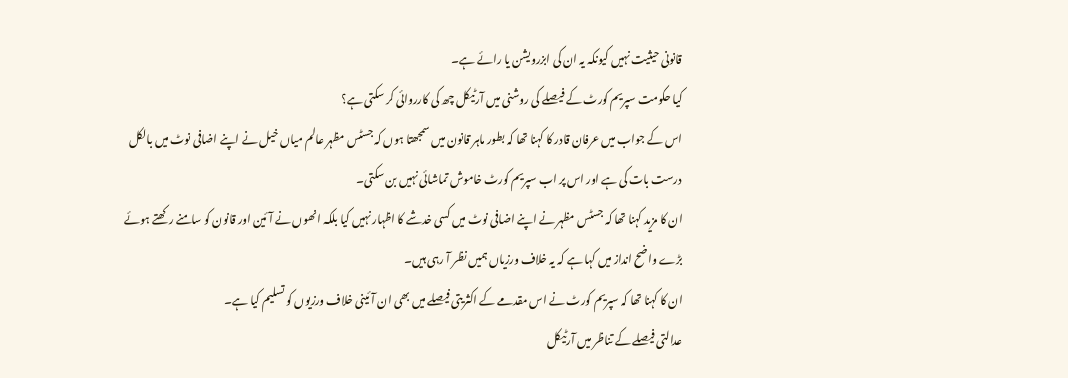قانونی حیثیت نہیں کیونکہ یہ ان کی ابزرویشن یا رائے ہے۔
کیا حکومت سپریم کورٹ کے فیصلے کی روشنی میں آرٹیکل چھ کی کارروائی کر سکتی ہے؟
اس کے جواب میں عرفان قادر کا کہنا تھا کہ بطور ماہر قانون میں سمجھتا ہوں کہ جسٹس مظہر عالم میاں خیل نے اپنے اضافی نوٹ میں بالکل درست بات کی ہے اور اس پر اب سپریم کورٹ خاموش تماشائی نہیں بن سکتی۔
ان کا مزید کہنا تھا کہ جسٹس مظہر نے اپنے اضافی نوٹ میں کسی خدشے کا اظہار نہیں کیا بلکہ انھوں نے آئین اور قانون کو سامنے رکھتے ہوئے بڑے واضح انداز میں کہا ہے کہ یہ خلاف ورزیاں ہمیں نظر آ رہی ہیں۔
ان کا کہنا تھا کہ سپریم کورٹ نے اس مقدمے کے اکثریتی فیصلے میں بھی ان آئینی خلاف ورزیوں کو تسلیم کیا ہے۔
عدالتی فیصلے کے تناظر میں آرٹیکل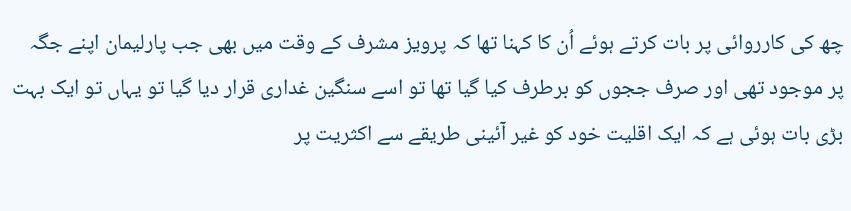چھ کی کارروائی پر بات کرتے ہوئے اُن کا کہنا تھا کہ پرویز مشرف کے وقت میں بھی جب پارلیمان اپنے جگہ پر موجود تھی اور صرف ججوں کو برطرف کیا گیا تھا تو اسے سنگین غداری قرار دیا گیا تو یہاں تو ایک بہت بڑی بات ہوئی ہے کہ ایک اقلیت خود کو غیر آئینی طریقے سے اکثریت پر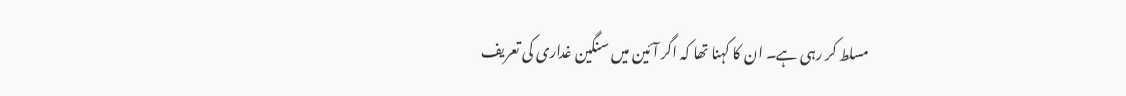مسلط کر رہی ہے۔ ان کا کہنا تھا کہ اگر آئین میں سنگین غداری کی تعریف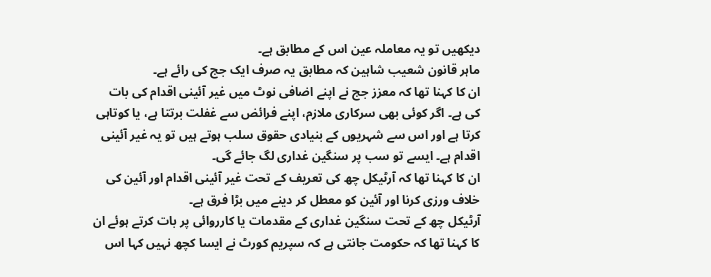دیکھیں تو یہ معاملہ عین اس کے مطابق ہے۔
ماہر قانون شعیب شاہین کہ مطابق یہ صرف ایک جج کی رائے ہے۔
ان کا کہنا تھا کہ معزز جج نے اپنے اضافی نوٹ میں غیر آئینی اقدام کی بات کی ہے۔ اگر کوئی بھی سرکاری ملازم، اپنے فرائض سے غفلت برتتا ہے، یا کوتاہی کرتا ہے اور اس سے شہریوں کے بنیادی حقوق سلب ہوتے ہیں تو یہ غیر آئینی اقدام ہے۔ ایسے تو سب پر سنگین غداری لگ جائے گی۔
ان کا کہنا تھا کہ آرٹیکل چھ کی تعریف کے تحت غیر آئینی اقدام اور آئین کی خلاف ورزی کرنا اور آئین کو معطل کر دینے میں بڑا فرق ہے۔
آرٹیکل چھ کے تحت سنگین غداری کے مقدمات یا کارروائی پر بات کرتے ہوئے ان کا کہنا تھا کہ حکومت جانتی ہے کہ سپریم کورٹ نے ایسا کچھ نہیں کہا اس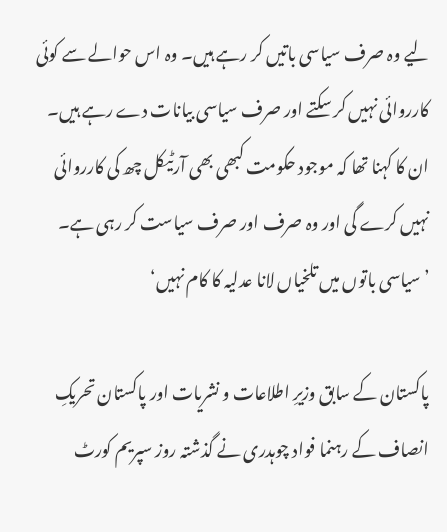لیے وہ صرف سیاسی باتیں کر رہے ہیں۔ وہ اس حوالے سے کوئی کارروائی نہیں کر سکتے اور صرف سیاسی بیانات دے رہے ہیں۔
ان کا کہنا تھا کہ موجود حکومت کبھی بھی آرٹیکل چھ کی کارروائی نہیں کرے گی اور وہ صرف اور صرف سیاست کر رہی ہے۔
’سیاسی باتوں میں تلخیاں لانا عدلیہ کا کام نہیں‘

پاکستان کے سابق وزیرِ اطلاعات و نشریات اور پاکستان تحریکِ انصاف کے رہنما فواد چوہدری نے گذشتہ روز سپریم کورٹ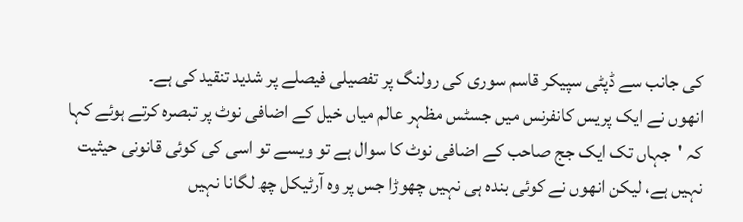کی جانب سے ڈپٹی سپیکر قاسم سوری کی رولنگ پر تفصیلی فیصلے پر شدید تنقید کی ہے۔
انھوں نے ایک پریس کانفرنس میں جسٹس مظہر عالم میاں خیل کے اضافی نوٹ پر تبصرہ کرتے ہوئے کہا کہ 'جہاں تک ایک جج صاحب کے اضافی نوٹ کا سوال ہے تو ویسے تو اسی کی کوئی قانونی حیثیت نہیں ہے، لیکن انھوں نے کوئی بندہ ہی نہیں چھوڑا جس پر وہ آرٹیکل چھ لگانا نہیں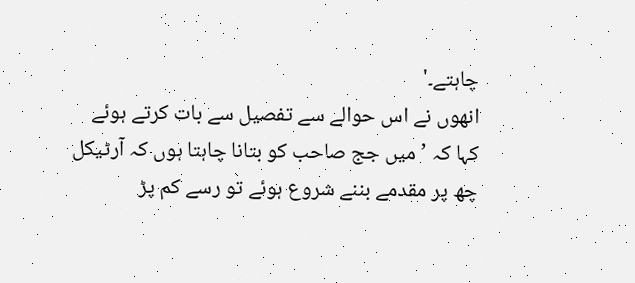چاہتے۔'
انھوں نے اس حوالے سے تفصیل سے بات کرتے ہوئے کہا کہ ’میں جج صاحب کو بتانا چاہتا ہوں کہ آرٹیکل چھ پر مقدمے بننے شروع ہوئے تو رسے کم پڑ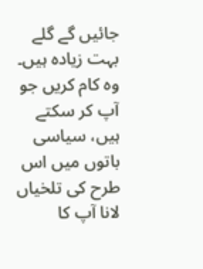جائیں گے گلے بہت زیادہ ہیں۔ وہ کام کریں جو آپ کر سکتے ہیں، سیاسی باتوں میں اس طرح کی تلخیاں لانا آپ کا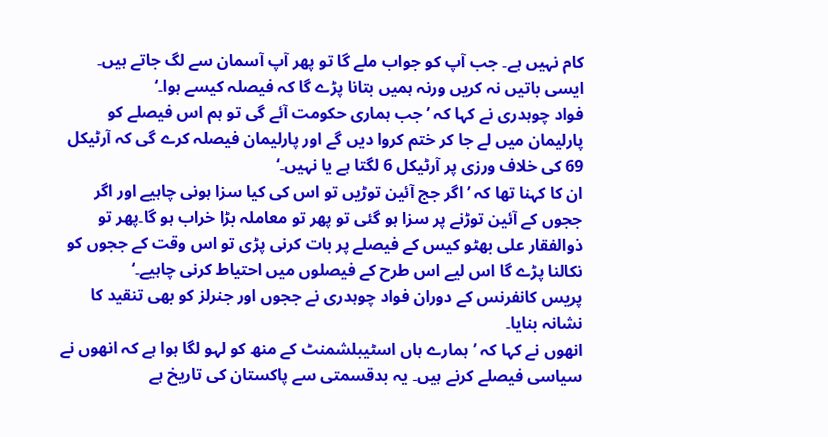کام نہیں ہے۔ جب آپ کو جواب ملے گا تو پھر آپ آسمان سے لگ جاتے ہیں۔ ایسی باتیں نہ کریں ورنہ ہمیں بتانا پڑے گا کہ فیصلہ کیسے ہوا۔‘
فواد چوہدری نے کہا کہ ’جب ہماری حکومت آئے گی تو ہم اس فیصلے کو پارلیمان میں لے جا کر ختم کروا دیں گے اور پارلیمان فیصلہ کرے گی کہ آرٹیکل 69 کی خلاف ورزی پر آرٹیکل 6 لگتا ہے یا نہیں۔‘
ان کا کہنا تھا کہ ’اگر جج آئین توڑیں تو اس کی کیا سزا ہونی چاہیے اور اگر ججوں کے آئین توڑنے پر سزا ہو گئی تو پھر تو معاملہ بڑا خراب ہو گا۔پھر تو ذوالفقار علی بھٹو کیس کے فیصلے پر بات کرنی پڑی تو اس وقت کے ججوں کو نکالنا پڑے گا اس لیے اس طرح کے فیصلوں میں احتیاط کرنی چاہیے۔‘
پریس کانفرنس کے دوران فواد چوہدری نے ججوں اور جنرلز کو بھی تنقید کا نشانہ بنایا۔
انھوں نے کہا کہ ’ہمارے ہاں اسٹیبلشمنٹ کے منھ کو لہو لگا ہوا ہے کہ انھوں نے سیاسی فیصلے کرنے ہیں۔ یہ بدقسمتی سے پاکستان کی تاریخ ہے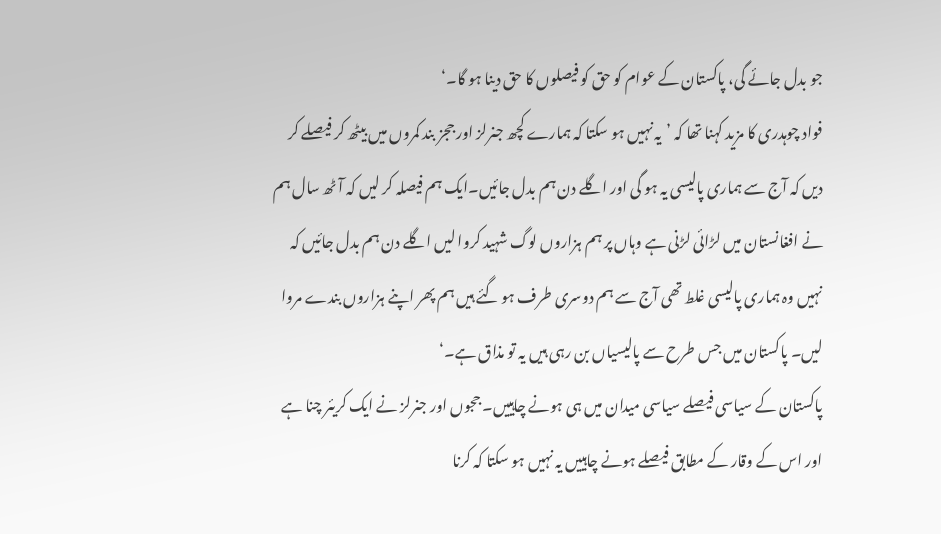جو بدل جائے گی، پاکستان کے عوام کو حق کو فیصلوں کا حق دینا ہو گا۔‘
فواد چوہدری کا مزید کہنا تھا کہ ’یہ نہیں ہو سکتا کہ ہمارے کچھ جنرلز اور ججز بند کمروں میں بیٹھ کر فیصلے کر دیں کہ آج سے ہماری پالیسی یہ ہو گی اور اگلے دن ہم بدل جائیں۔ایک ہم فیصلہ کر لیں کہ آٹھ سال ہم نے افغانستان میں لڑائی لڑنی ہے وہاں پر ہم ہزاروں لوگ شہید کروا لیں اگلے دن ہم بدل جائیں کہ نہیں وہ ہماری پالیسی غلط تھی آج سے ہم دوسری طرف ہو گئے ہیں ہم پھر اپنے ہزاروں بندے مروا لیں۔ پاکستان میں جس طرح سے پالیسیاں بن رہی ہیں یہ تو مذاق ہے۔‘
پاکستان کے سیاسی فیصلے سیاسی میدان میں ہی ہونے چاہییں۔ ججوں اور جنرلز نے ایک کریئر چنا ہے اور اس کے وقار کے مطابق فیصلے ہونے چاہییں یہ نہیں ہو سکتا کہ کرنا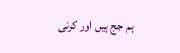ہم جج ہیں اور کرنی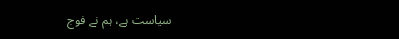سیاست ہے، ہم نے فوج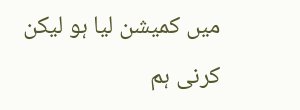میں کمیشن لیا ہو لیکن کرنی ہم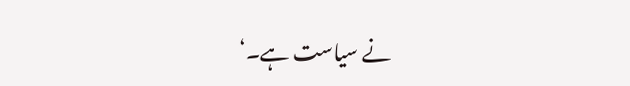نے سیاست ہے۔‘